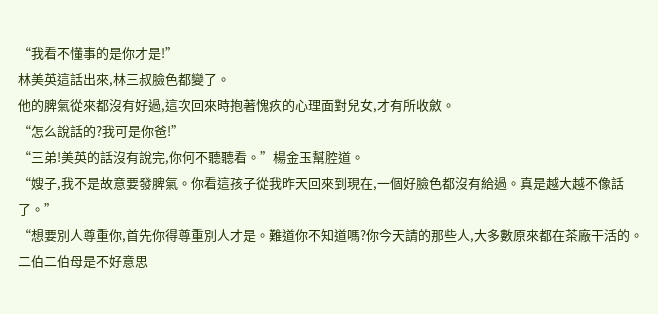“我看不懂事的是你才是!”
林美英這話出來,林三叔臉色都變了。
他的脾氣從來都沒有好過,這次回來時抱著愧疚的心理面對兒女,才有所收斂。
“怎么說話的?我可是你爸!”
“三弟!美英的話沒有說完,你何不聽聽看。”楊金玉幫腔道。
“嫂子,我不是故意要發脾氣。你看這孩子從我昨天回來到現在,一個好臉色都沒有給過。真是越大越不像話了。”
“想要別人尊重你,首先你得尊重別人才是。難道你不知道嗎?你今天請的那些人,大多數原來都在茶廠干活的。
二伯二伯母是不好意思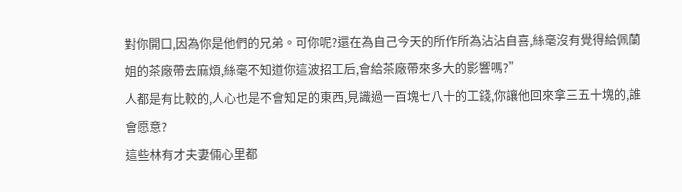對你開口,因為你是他們的兄弟。可你呢?還在為自己今天的所作所為沾沾自喜,絲毫沒有覺得給佩蘭姐的茶廠帶去麻煩,絲毫不知道你這波招工后,會給茶廠帶來多大的影響嗎?”
人都是有比較的,人心也是不會知足的東西,見識過一百塊七八十的工錢,你讓他回來拿三五十塊的,誰會愿意?
這些林有才夫妻倆心里都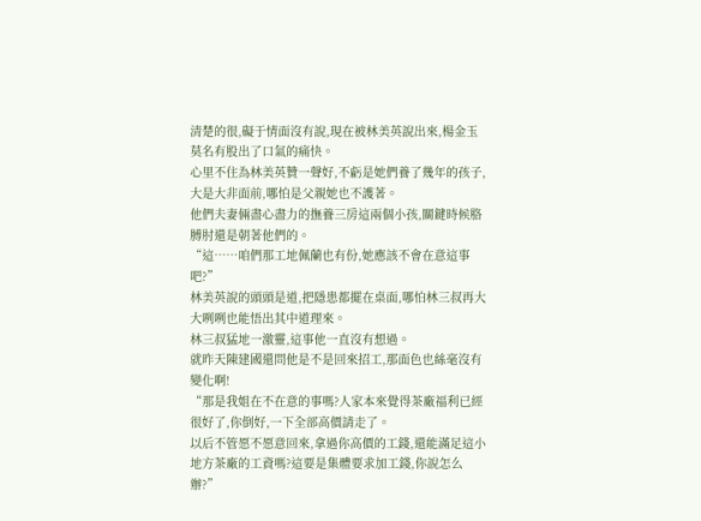清楚的很,礙于情面沒有說,現在被林美英說出來,楊金玉莫名有股出了口氣的痛快。
心里不住為林美英贊一聲好,不虧是她們養了幾年的孩子,大是大非面前,哪怕是父親她也不護著。
他們夫妻倆盡心盡力的撫養三房這兩個小孩,關鍵時候胳膊肘還是朝著他們的。
“這……咱們那工地佩蘭也有份,她應該不會在意這事吧?”
林美英說的頭頭是道,把隱患都擺在桌面,哪怕林三叔再大大咧咧也能悟出其中道理來。
林三叔猛地一激靈,這事他一直沒有想過。
就昨天陳建國還問他是不是回來招工,那面色也絲毫沒有變化啊!
“那是我姐在不在意的事嗎?人家本來覺得茶廠福利已經很好了,你倒好,一下全部高價請走了。
以后不管愿不愿意回來,拿過你高價的工錢,還能滿足這小地方茶廠的工資嗎?這要是集體要求加工錢,你說怎么辦?”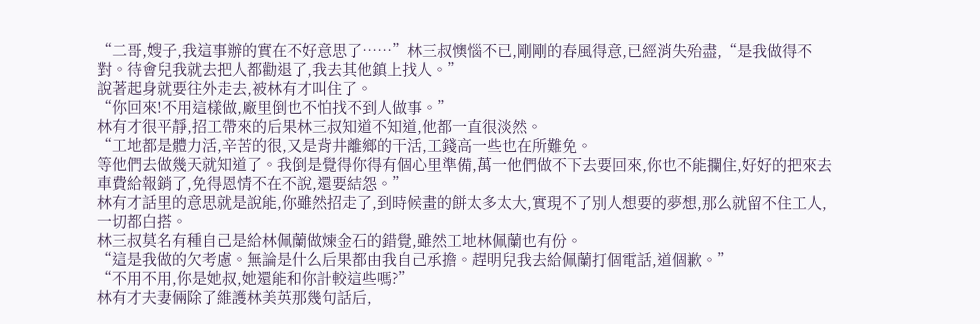“二哥,嫂子,我這事辦的實在不好意思了……”林三叔懊惱不已,剛剛的春風得意,已經消失殆盡,“是我做得不對。待會兒我就去把人都勸退了,我去其他鎮上找人。”
說著起身就要往外走去,被林有才叫住了。
“你回來!不用這樣做,廠里倒也不怕找不到人做事。”
林有才很平靜,招工帶來的后果林三叔知道不知道,他都一直很淡然。
“工地都是體力活,辛苦的很,又是背井離鄉的干活,工錢高一些也在所難免。
等他們去做幾天就知道了。我倒是覺得你得有個心里準備,萬一他們做不下去要回來,你也不能攔住,好好的把來去車費給報銷了,免得恩情不在不說,還要結怨。”
林有才話里的意思就是說能,你雖然招走了,到時候畫的餅太多太大,實現不了別人想要的夢想,那么就留不住工人,一切都白搭。
林三叔莫名有種自己是給林佩蘭做煉金石的錯覺,雖然工地林佩蘭也有份。
“這是我做的欠考慮。無論是什么后果都由我自己承擔。趕明兒我去給佩蘭打個電話,道個歉。”
“不用不用,你是她叔,她還能和你計較這些嗎?”
林有才夫妻倆除了維護林美英那幾句話后,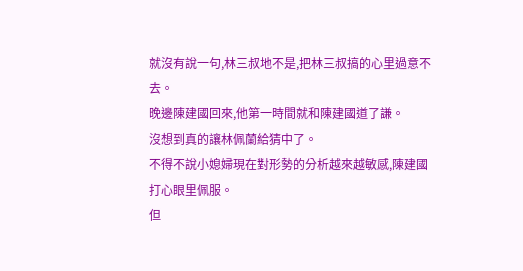就沒有說一句,林三叔地不是,把林三叔搞的心里過意不去。
晚邊陳建國回來,他第一時間就和陳建國道了謙。
沒想到真的讓林佩蘭給猜中了。
不得不說小媳婦現在對形勢的分析越來越敏感,陳建國打心眼里佩服。
但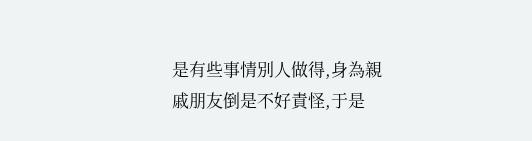是有些事情別人做得,身為親戚朋友倒是不好責怪,于是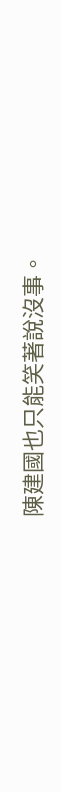陳建國也只能笑著說沒事。